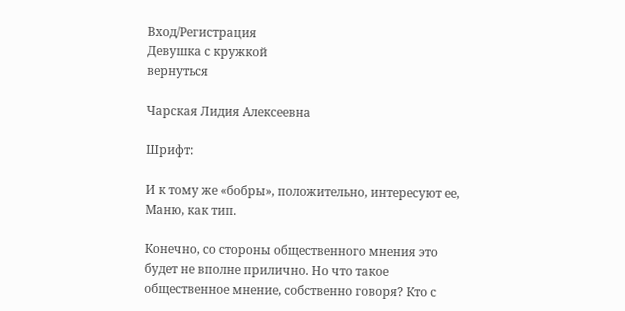Вход/Регистрация
Девушка с кружкой
вернуться

Чарская Лидия Алексеевна

Шрифт:

И к тому же «бобры», положительно, интересуют ее, Маню, как тип.

Конечно, со стороны общественного мнения это будет не вполне прилично. Но что такое общественное мнение, собственно говоря? Кто с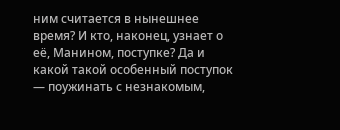ним считается в нынешнее время? И кто, наконец, узнает о её, Манином, поступке? Да и какой такой особенный поступок — поужинать с незнакомым,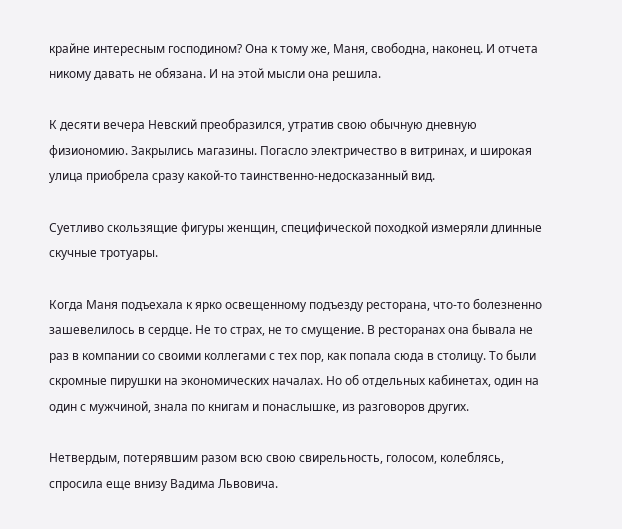крайне интересным господином? Она к тому же, Маня, свободна, наконец. И отчета никому давать не обязана. И на этой мысли она решила.

К десяти вечера Невский преобразился, утратив свою обычную дневную физиономию. Закрылись магазины. Погасло электричество в витринах, и широкая улица приобрела сразу какой-то таинственно-недосказанный вид.

Суетливо скользящие фигуры женщин, специфической походкой измеряли длинные скучные тротуары.

Когда Маня подъехала к ярко освещенному подъезду ресторана, что-то болезненно зашевелилось в сердце. Не то страх, не то смущение. В ресторанах она бывала не раз в компании со своими коллегами с тех пор, как попала сюда в столицу. То были скромные пирушки на экономических началах. Но об отдельных кабинетах, один на один с мужчиной, знала по книгам и понаслышке, из разговоров других.

Нетвердым, потерявшим разом всю свою свирельность, голосом, колеблясь, спросила еще внизу Вадима Львовича.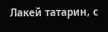Лакей татарин, с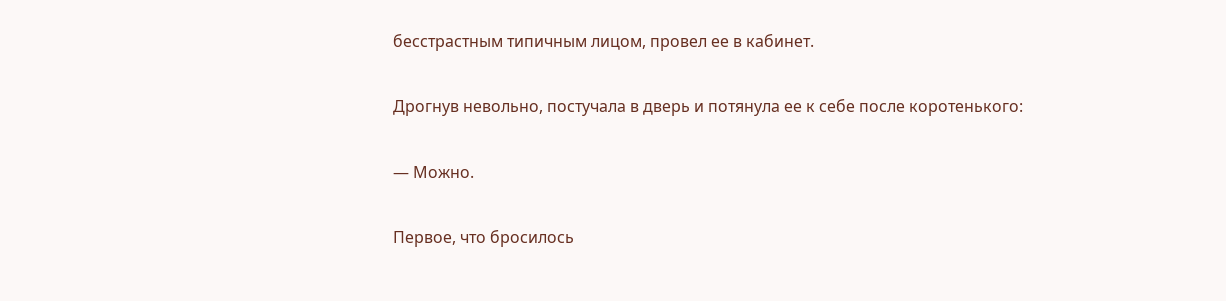бесстрастным типичным лицом, провел ее в кабинет.

Дрогнув невольно, постучала в дверь и потянула ее к себе после коротенького:

— Можно.

Первое, что бросилось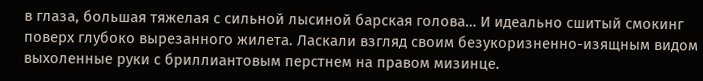в глаза, большая тяжелая с сильной лысиной барская голова… И идеально сшитый смокинг поверх глубоко вырезанного жилета. Ласкали взгляд своим безукоризненно-изящным видом выхоленные руки с бриллиантовым перстнем на правом мизинце.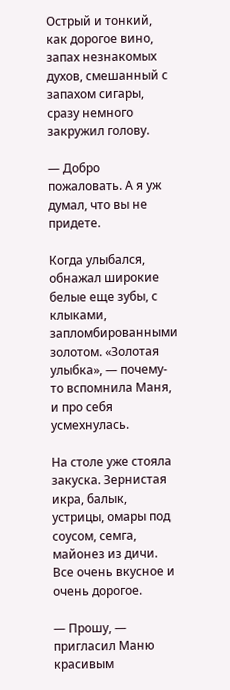Острый и тонкий, как дорогое вино, запах незнакомых духов, смешанный с запахом сигары, сразу немного закружил голову.

— Добро пожаловать. А я уж думал, что вы не придете.

Когда улыбался, обнажал широкие белые еще зубы, с клыками, запломбированными золотом. «Золотая улыбка», — почему-то вспомнила Маня, и про себя усмехнулась.

На столе уже стояла закуска. Зернистая икра, балык, устрицы, омары под соусом, семга, майонез из дичи. Все очень вкусное и очень дорогое.

— Прошу, — пригласил Маню красивым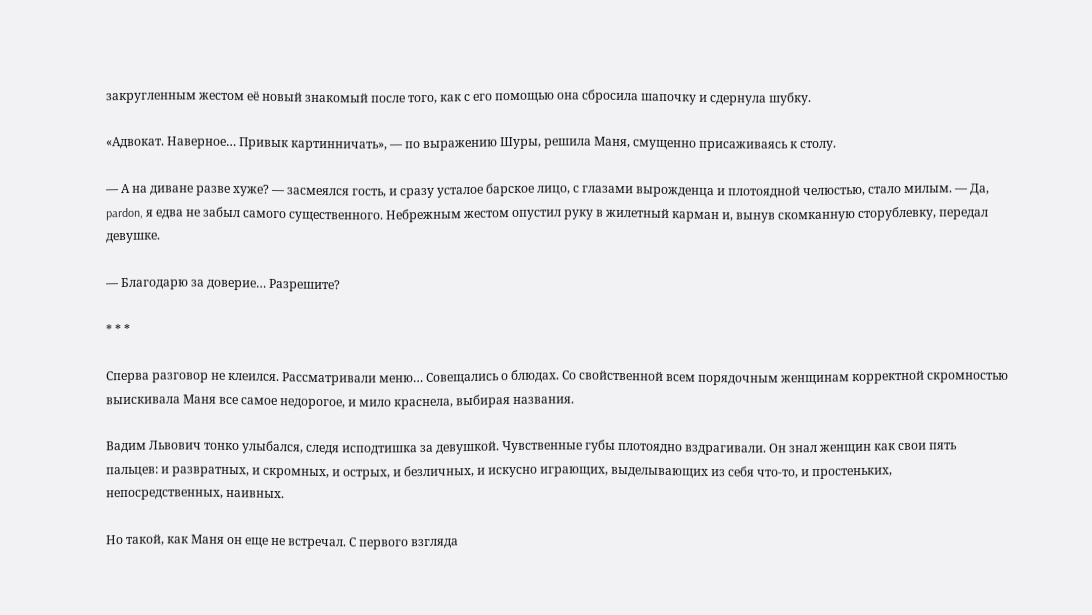закругленным жестом её новый знакомый после того, как с его помощью она сбросила шапочку и сдернула шубку.

«Адвокат. Наверное… Привык картинничать», — по выражению Шуры, решила Маня, смущенно присаживаясь к столу.

— А на диване разве хуже? — засмеялся гость, и сразу усталое барское лицо, с глазами вырожденца и плотоядной челюстью, стало милым. — Да, pardon, я едва не забыл самого существенного. Небрежным жестом опустил руку в жилетный карман и, вынув скомканную сторублевку, передал девушке.

— Благодарю за доверие… Разрешите?

* * *

Сперва разговор не клеился. Рассматривали меню… Совещались о блюдах. Со свойственной всем порядочным женщинам корректной скромностью выискивала Маня все самое недорогое, и мило краснела, выбирая названия.

Вадим Львович тонко улыбался, следя исподтишка за девушкой. Чувственные губы плотоядно вздрагивали. Он знал женщин как свои пять пальцев: и развратных, и скромных, и острых, и безличных, и искусно играющих, выделывающих из себя что-то, и простеньких, непосредственных, наивных.

Но такой, как Маня он еще не встречал. С первого взгляда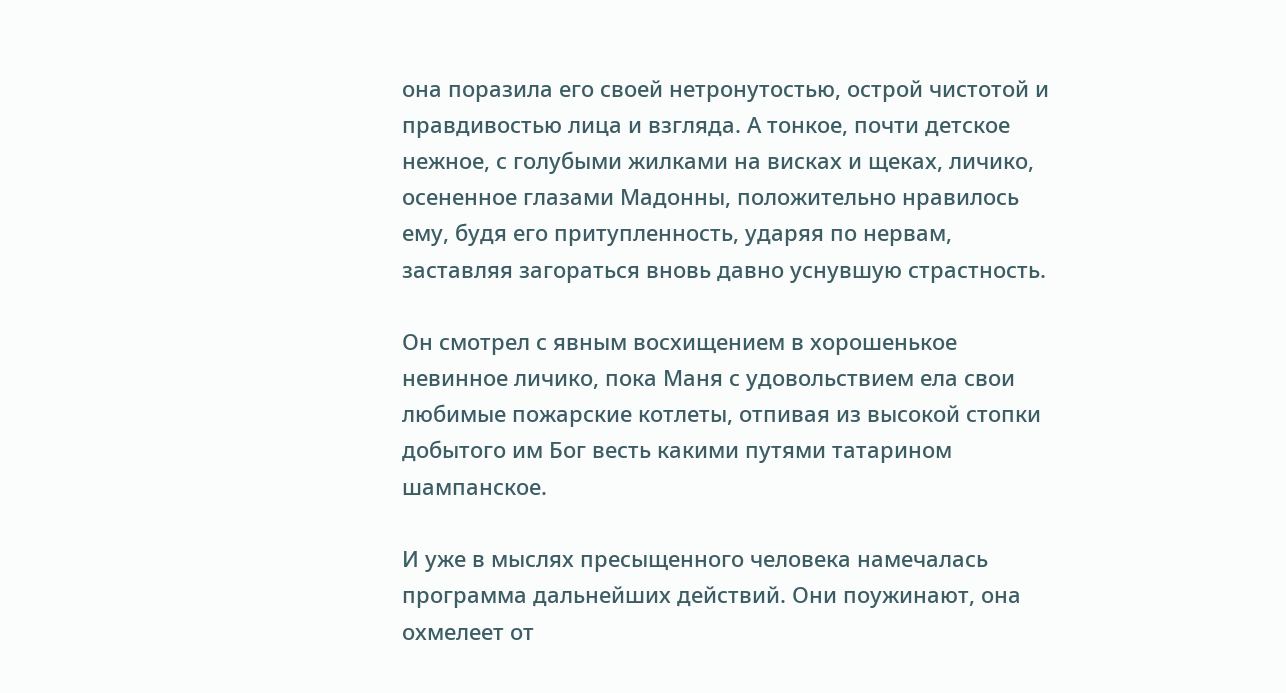она поразила его своей нетронутостью, острой чистотой и правдивостью лица и взгляда. А тонкое, почти детское нежное, с голубыми жилками на висках и щеках, личико, осененное глазами Мадонны, положительно нравилось ему, будя его притупленность, ударяя по нервам, заставляя загораться вновь давно уснувшую страстность.

Он смотрел с явным восхищением в хорошенькое невинное личико, пока Маня с удовольствием ела свои любимые пожарские котлеты, отпивая из высокой стопки добытого им Бог весть какими путями татарином шампанское.

И уже в мыслях пресыщенного человека намечалась программа дальнейших действий. Они поужинают, она охмелеет от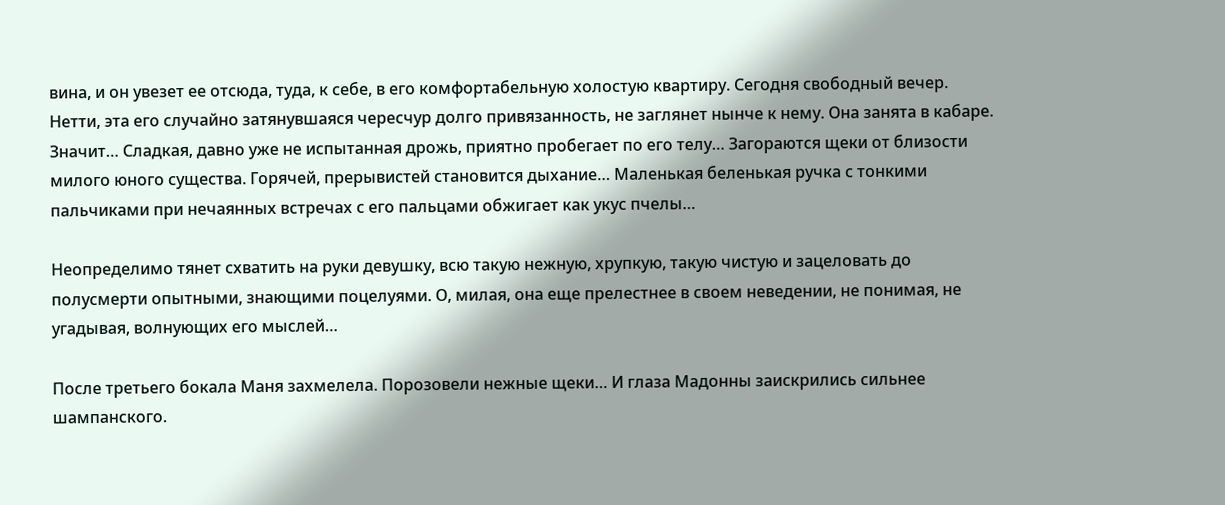вина, и он увезет ее отсюда, туда, к себе, в его комфортабельную холостую квартиру. Сегодня свободный вечер. Нетти, эта его случайно затянувшаяся чересчур долго привязанность, не заглянет нынче к нему. Она занята в кабаре. Значит… Сладкая, давно уже не испытанная дрожь, приятно пробегает по его телу… Загораются щеки от близости милого юного существа. Горячей, прерывистей становится дыхание… Маленькая беленькая ручка с тонкими пальчиками при нечаянных встречах с его пальцами обжигает как укус пчелы…

Неопределимо тянет схватить на руки девушку, всю такую нежную, хрупкую, такую чистую и зацеловать до полусмерти опытными, знающими поцелуями. О, милая, она еще прелестнее в своем неведении, не понимая, не угадывая, волнующих его мыслей…

После третьего бокала Маня захмелела. Порозовели нежные щеки… И глаза Мадонны заискрились сильнее шампанского.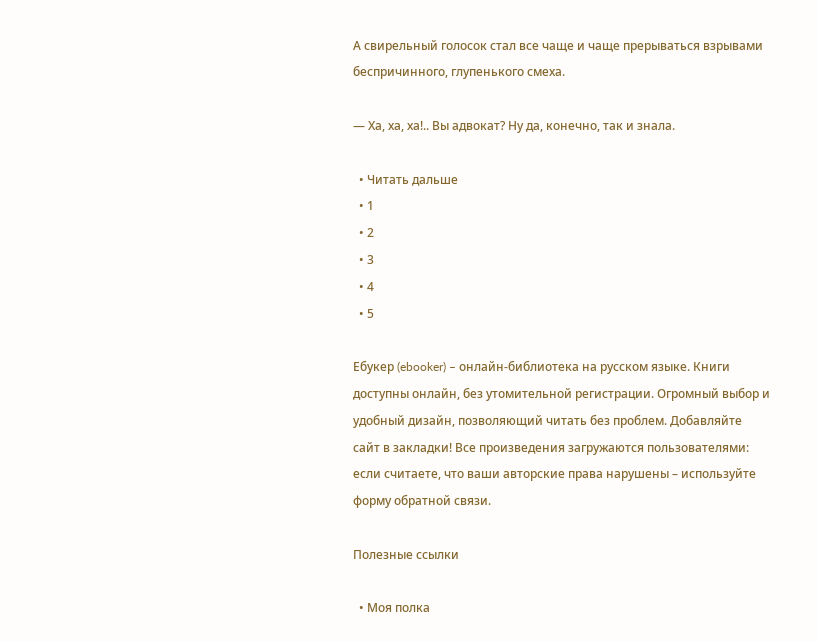А свирельный голосок стал все чаще и чаще прерываться взрывами беспричинного, глупенького смеха.

— Ха, ха, ха!.. Вы адвокат? Ну да, конечно, так и знала.

  • Читать дальше
  • 1
  • 2
  • 3
  • 4
  • 5

Ебукер (ebooker) – онлайн-библиотека на русском языке. Книги доступны онлайн, без утомительной регистрации. Огромный выбор и удобный дизайн, позволяющий читать без проблем. Добавляйте сайт в закладки! Все произведения загружаются пользователями: если считаете, что ваши авторские права нарушены – используйте форму обратной связи.

Полезные ссылки

  • Моя полка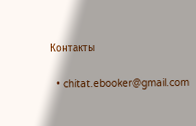Контакты

  • chitat.ebooker@gmail.com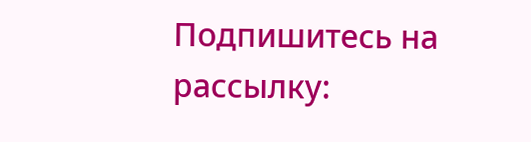Подпишитесь на рассылку: